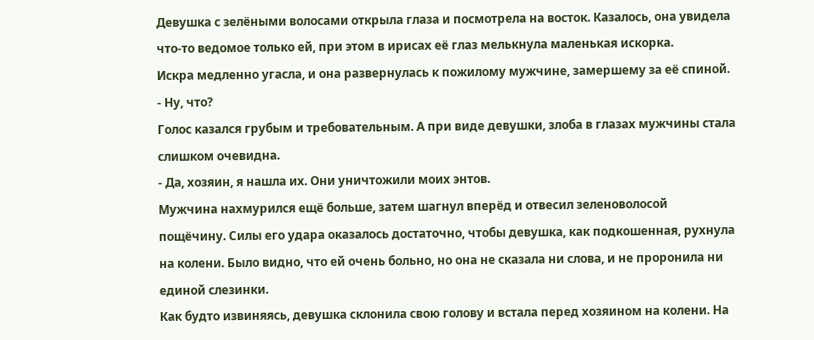Девушка с зелёными волосами открыла глаза и посмотрела на восток. Казалось, она увидела что-то ведомое только ей, при этом в ирисах её глаз мелькнула маленькая искорка.
Искра медленно угасла, и она развернулась к пожилому мужчине, замершему за её спиной.
- Ну, что?
Голос казался грубым и требовательным. А при виде девушки, злоба в глазах мужчины стала слишком очевидна.
- Да, хозяин, я нашла их. Они уничтожили моих энтов.
Мужчина нахмурился ещё больше, затем шагнул вперёд и отвесил зеленоволосой пощёчину. Силы его удара оказалось достаточно, чтобы девушка, как подкошенная, рухнула на колени. Было видно, что ей очень больно, но она не сказала ни слова, и не проронила ни единой слезинки.
Как будто извиняясь, девушка склонила свою голову и встала перед хозяином на колени. На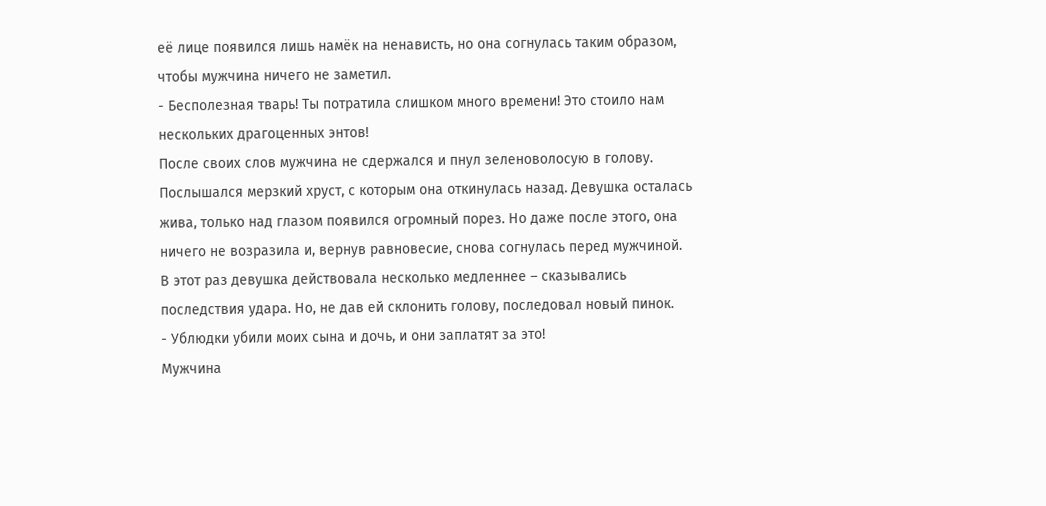её лице появился лишь намёк на ненависть, но она согнулась таким образом, чтобы мужчина ничего не заметил.
- Бесполезная тварь! Ты потратила слишком много времени! Это стоило нам нескольких драгоценных энтов!
После своих слов мужчина не сдержался и пнул зеленоволосую в голову. Послышался мерзкий хруст, с которым она откинулась назад. Девушка осталась жива, только над глазом появился огромный порез. Но даже после этого, она ничего не возразила и, вернув равновесие, снова согнулась перед мужчиной.
В этот раз девушка действовала несколько медленнее – сказывались последствия удара. Но, не дав ей склонить голову, последовал новый пинок.
- Ублюдки убили моих сына и дочь, и они заплатят за это!
Мужчина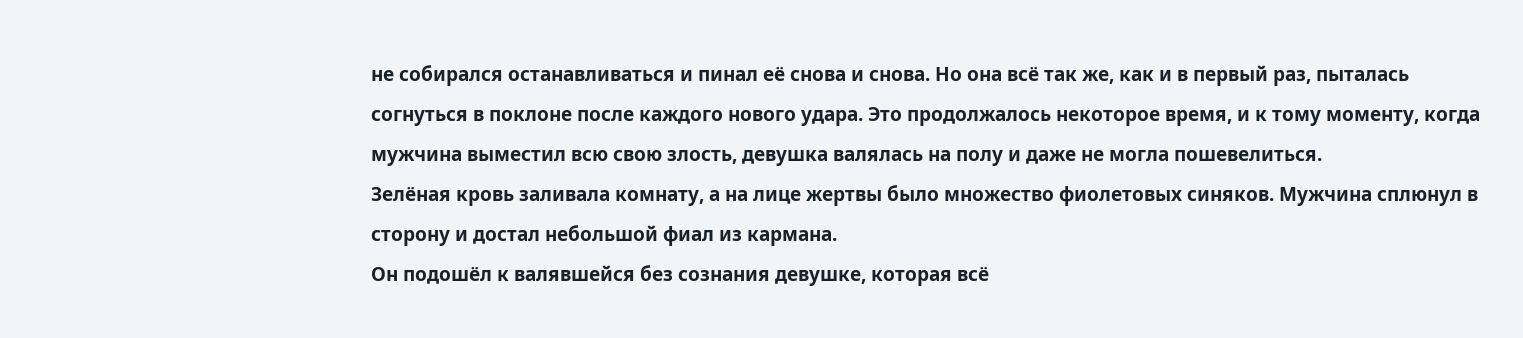не собирался останавливаться и пинал её снова и снова. Но она всё так же, как и в первый раз, пыталась согнуться в поклоне после каждого нового удара. Это продолжалось некоторое время, и к тому моменту, когда мужчина выместил всю свою злость, девушка валялась на полу и даже не могла пошевелиться.
Зелёная кровь заливала комнату, а на лице жертвы было множество фиолетовых синяков. Мужчина сплюнул в сторону и достал небольшой фиал из кармана.
Он подошёл к валявшейся без сознания девушке, которая всё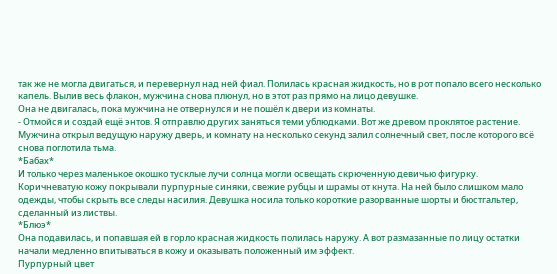так же не могла двигаться, и перевернул над ней фиал. Полилась красная жидкость, но в рот попало всего несколько капель. Вылив весь флакон, мужчина снова плюнул, но в этот раз прямо на лицо девушке.
Она не двигалась, пока мужчина не отвернулся и не пошёл к двери из комнаты.
- Отмойся и создай ещё энтов. Я отправлю других заняться теми ублюдками. Вот же древом проклятое растение.
Мужчина открыл ведущую наружу дверь, и комнату на несколько секунд залил солнечный свет, после которого всё снова поглотила тьма.
*Бабах*
И только через маленькое окошко тусклые лучи солнца могли освещать скрюченную девичью фигурку.
Коричневатую кожу покрывали пурпурные синяки, свежие рубцы и шрамы от кнута. На ней было слишком мало одежды, чтобы скрыть все следы насилия. Девушка носила только короткие разорванные шорты и бюстгальтер, сделанный из листвы.
*Блюэ*
Она подавилась, и попавшая ей в горло красная жидкость полилась наружу. А вот размазанные по лицу остатки начали медленно впитываться в кожу и оказывать положенный им эффект.
Пурпурный цвет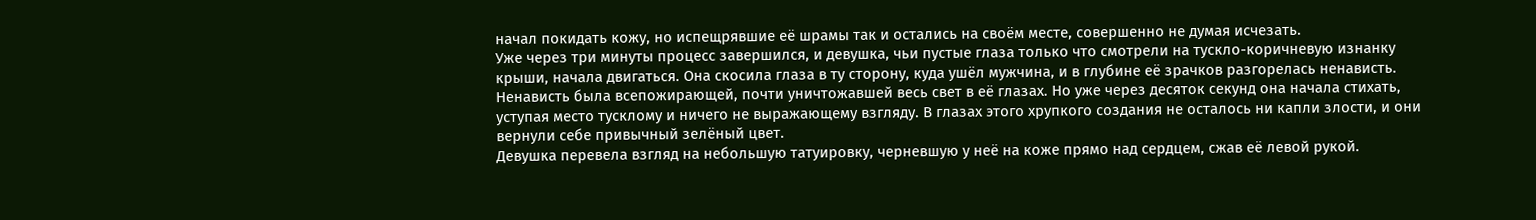начал покидать кожу, но испещрявшие её шрамы так и остались на своём месте, совершенно не думая исчезать.
Уже через три минуты процесс завершился, и девушка, чьи пустые глаза только что смотрели на тускло-коричневую изнанку крыши, начала двигаться. Она скосила глаза в ту сторону, куда ушёл мужчина, и в глубине её зрачков разгорелась ненависть.
Ненависть была всепожирающей, почти уничтожавшей весь свет в её глазах. Но уже через десяток секунд она начала стихать, уступая место тусклому и ничего не выражающему взгляду. В глазах этого хрупкого создания не осталось ни капли злости, и они вернули себе привычный зелёный цвет.
Девушка перевела взгляд на небольшую татуировку, черневшую у неё на коже прямо над сердцем, сжав её левой рукой.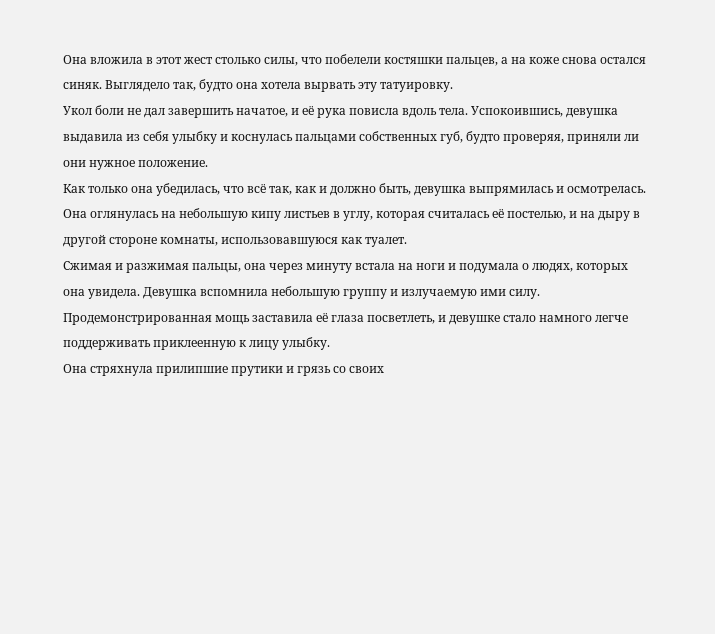Она вложила в этот жест столько силы, что побелели костяшки пальцев, а на коже снова остался синяк. Выглядело так, будто она хотела вырвать эту татуировку.
Укол боли не дал завершить начатое, и её рука повисла вдоль тела. Успокоившись, девушка выдавила из себя улыбку и коснулась пальцами собственных губ, будто проверяя, приняли ли они нужное положение.
Как только она убедилась, что всё так, как и должно быть, девушка выпрямилась и осмотрелась. Она оглянулась на небольшую кипу листьев в углу, которая считалась её постелью, и на дыру в другой стороне комнаты, использовавшуюся как туалет.
Сжимая и разжимая пальцы, она через минуту встала на ноги и подумала о людях, которых она увидела. Девушка вспомнила небольшую группу и излучаемую ими силу. Продемонстрированная мощь заставила её глаза посветлеть, и девушке стало намного легче поддерживать приклеенную к лицу улыбку.
Она стряхнула прилипшие прутики и грязь со своих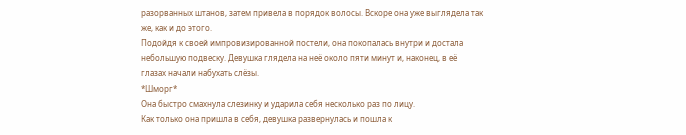разорванных штанов, затем привела в порядок волосы. Вскоре она уже выглядела так же, как и до этого.
Подойдя к своей импровизированной постели, она покопалась внутри и достала небольшую подвеску. Девушка глядела на неё около пяти минут и, наконец, в её глазах начали набухать слёзы.
*Шморг*
Она быстро смахнула слезинку и ударила себя несколько раз по лицу.
Как только она пришла в себя, девушка развернулась и пошла к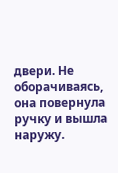двери. Не оборачиваясь, она повернула ручку и вышла наружу.